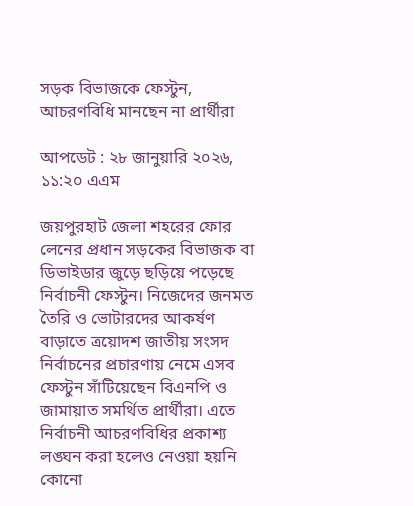সড়ক বিভাজকে ফেস্টুন, আচরণবিধি মানছেন না প্রার্থীরা

আপডেট : ২৮ জানুয়ারি ২০২৬, ১১:২০ এএম

জয়পুরহাট জেলা শহরের ফোর লেনের প্রধান সড়কের বিভাজক বা ডিভাইডার জুড়ে ছড়িয়ে পড়েছে নির্বাচনী ফেস্টুন। নিজেদের জনমত তৈরি ও ভোটারদের আকর্ষণ বাড়াতে ত্রয়োদশ জাতীয় সংসদ নির্বাচনের প্রচারণায় নেমে এসব ফেস্টুন সাঁটিয়েছেন বিএনপি ও জামায়াত সমর্থিত প্রার্থীরা। এতে নির্বাচনী আচরণবিধির প্রকাশ্য লঙ্ঘন করা হলেও নেওয়া হয়নি কোনো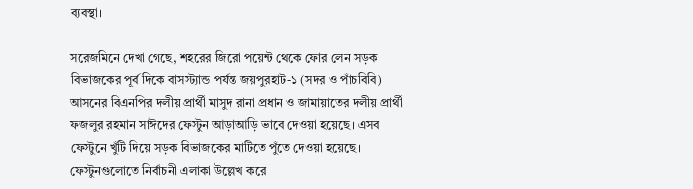ব্যবস্থা।

সরেজমিনে দেখা গেছে, শহরের জিরো পয়েন্ট থেকে ফোর লেন সড়ক বিভাজকের পূর্ব দিকে বাসস্ট্যান্ড পর্যন্ত জয়পুরহাট-১ (সদর ও পাঁচবিবি) আসনের বিএনপির দলীয় প্রার্থী মাসুদ রানা প্রধান ও জামায়াতের দলীয় প্রার্থী ফজলুর রহমান সাঈদের ফেস্টুন আড়াআড়ি ভাবে দেওয়া হয়েছে। এসব ফেস্টুনে খুঁটি দিয়ে সড়ক বিভাজকের মাটিতে পুঁতে দেওয়া হয়েছে। ফেস্টুনগুলোতে নির্বাচনী এলাকা উল্লেখ করে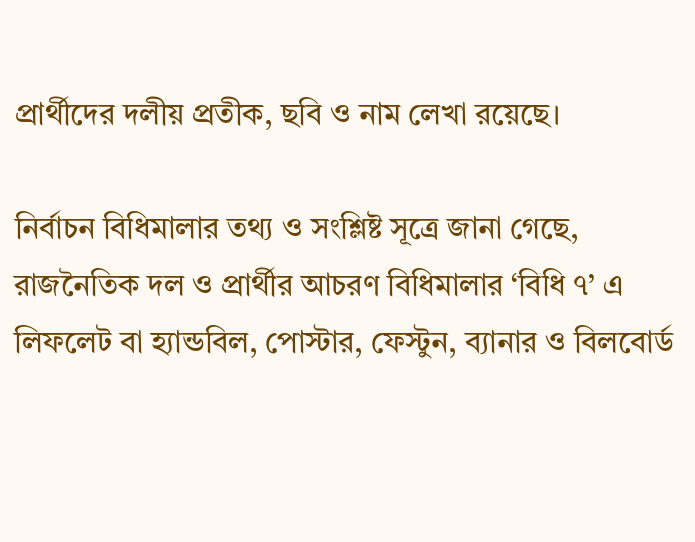প্রার্থীদের দলীয় প্রতীক, ছবি ও নাম লেখা রয়েছে।

নির্বাচন বিধিমালার তথ্য ও সংশ্লিষ্ট সূত্রে জানা গেছে, রাজনৈতিক দল ও প্রার্থীর আচরণ বিধিমালার ‘বিধি ৭’ এ লিফলেট বা হ্যান্ডবিল, পোস্টার, ফেস্টুন, ব্যানার ও বিলবোর্ড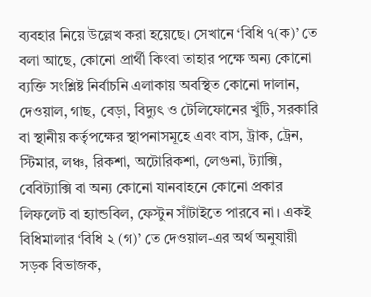ব্যবহার নিয়ে উল্লেখ করা হয়েছে। সেখানে ‘বিধি ৭(ক)’ তে বলা আছে, কোনো প্রার্থী কিংবা তাহার পক্ষে অন্য কোনো ব্যক্তি সংশ্লিষ্ট নির্বাচনি এলাকায় অবস্থিত কোনো দালান, দেওয়াল, গাছ, বেড়া, বিদ্যুৎ ও টেলিফোনের খুঁটি, সরকারি বা স্থানীয় কর্তৃপক্ষের স্থাপনাসমূহে এবং বাস, ট্রাক, ট্রেন, স্টিমার, লঞ্চ, রিকশা, অটোরিকশা, লেগুনা, ট্যাক্সি, বেবিট্যাক্সি বা অন্য কোনো যানবাহনে কোনো প্রকার লিফলেট বা হ্যান্ডবিল, ফেস্টুন সাঁটাইতে পারবে না। একই বিধিমালার ‘বিধি ২ (গ)’ তে দেওয়াল-এর অর্থ অনুযায়ী সড়ক বিভাজক,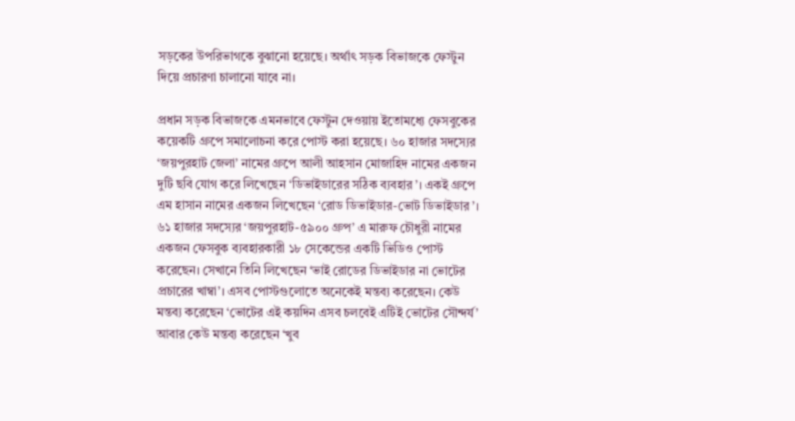সড়কের উপরিভাগকে বুঝানো হয়েছে। অর্থাৎ সড়ক বিভাজকে ফেস্টুন দিয়ে প্রচারণা চালানো যাবে না।

প্রধান সড়ক বিভাজকে এমনভাবে ফেস্টুন দেওয়ায় ইতোমধ্যে ফেসবুকের কয়েকটি গ্রুপে সমালোচনা করে পোস্ট করা হয়েছে। ৬০ হাজার সদস্যের ‘জয়পুরহাট জেলা’ নামের গ্রুপে আলী আহসান মোজাহিদ নামের একজন দুটি ছবি যোগ করে লিখেছেন ‘ডিভাইডারের সঠিক ব্যবহার’। একই গ্রুপে এম হাসান নামের একজন লিখেছেন ‘রোড ডিভাইডার-ভোট ডিভাইডার’। ৬১ হাজার সদস্যের ‘জয়পুরহাট-৫৯০০ গ্রুপ’ এ মারুফ চৌধুরী নামের একজন ফেসবুক ব্যবহারকারী ১৮ সেকেন্ডের একটি ভিডিও পোস্ট করেছেন। সেখানে তিনি লিখেছেন ‘ভাই রোডের ডিভাইডার না ভোটের প্রচারের খাম্বা’। এসব পোস্টগুলোতে অনেকেই মন্তব্য করেছেন। কেউ মন্তব্য করেছেন ‘ভোটের এই কয়দিন এসব চলবেই এটিই ভোটের সৌন্দর্য’ আবার কেউ মন্তব্য করেছেন ‘খুব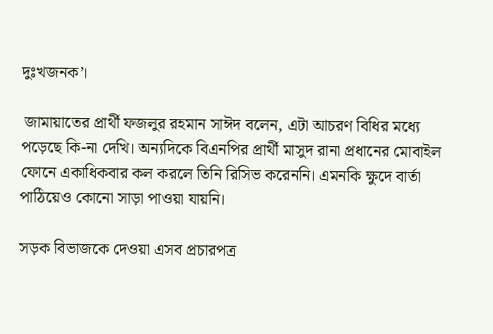দুঃখজনক’।

 জামায়াতের প্রার্থী ফজলুর রহমান সাঈদ বলেন, এটা আচরণ বিধির মধ্যে পড়েছে কি-না দেখি। অন্যদিকে বিএনপির প্রার্থী মাসুদ রানা প্রধানের মোবাইল ফোনে একাধিকবার কল করলে তিনি রিসিভ করেননি। এমনকি ক্ষুদে বার্তা পাঠিয়েও কোনো সাড়া পাওয়া যায়নি।

সড়ক বিভাজকে দেওয়া এসব প্রচারপত্র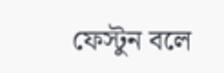ফেস্টুন বলে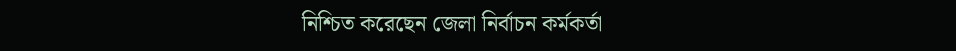নিশ্চিত করেছেন জেলা নির্বাচন কর্মকর্তা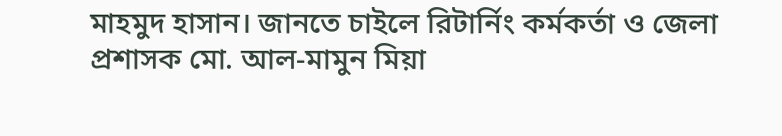মাহমুদ হাসান। জানতে চাইলে রিটার্নিং কর্মকর্তা ও জেলা প্রশাসক মো. আল-মামুন মিয়া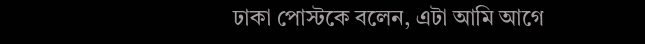ঢাকা পোস্টকে বলেন, এটা আমি আগে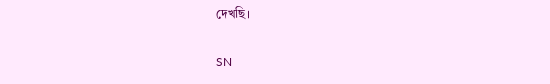দেখছি।

SN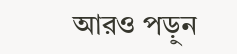আরও পড়ুন